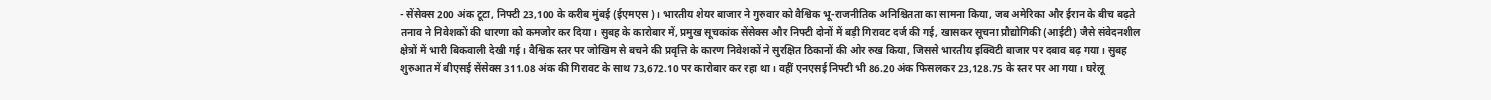- सेंसेक्स 200 अंक टूटा, निफ्टी 23,100 के करीब मुंबई (ईएमएस)। भारतीय शेयर बाजार ने गुरुवार को वैश्विक भू-राजनीतिक अनिश्चितता का सामना किया, जब अमेरिका और ईरान के बीच बढ़ते तनाव ने निवेशकों की धारणा को कमजोर कर दिया। सुबह के कारोबार में, प्रमुख सूचकांक सेंसेक्स और निफ्टी दोनों में बड़ी गिरावट दर्ज की गई, खासकर सूचना प्रौद्योगिकी (आईटी) जैसे संवेदनशील क्षेत्रों में भारी बिकवाली देखी गई। वैश्विक स्तर पर जोखिम से बचने की प्रवृत्ति के कारण निवेशकों ने सुरक्षित ठिकानों की ओर रुख किया, जिससे भारतीय इक्विटी बाजार पर दबाव बढ़ गया। सुबह शुरुआत में बीएसई सेंसेक्स 311.08 अंक की गिरावट के साथ 73,672.10 पर कारोबार कर रहा था। वहीं एनएसई निफ्टी भी 86.20 अंक फिसलकर 23,128.75 के स्तर पर आ गया। घरेलू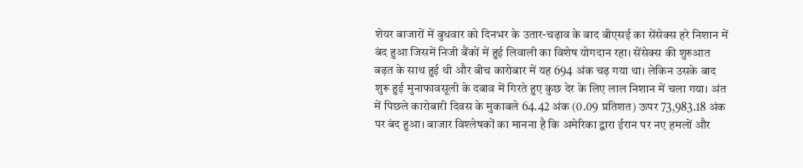शेयर बाजारों में बुधवार को दिनभर के उतार-चढ़ाव के बाद बीएसई का सेंसेक्स हरे निशान में बंद हुआ जिसमें निजी बैंकों में हुई लिवाली का विशेष योगदान रहा। सेंसेक्स की शुरुआत बढ़त के साथ हुई थी और बीच कारोबार में यह 694 अंक चढ़ गया था। लेकिन उसके बाद शुरू हुई मुनाफावसूली के दबाव में गिरते हुए कुछ देर के लिए लाल निशान में चला गया। अंत में पिछले कारोबारी दिवस के मुकाबले 64.42 अंक (0.09 प्रतिशत) ऊपर 73,983.18 अंक पर बंद हुआ। बाजार विश्लेषकों का मानना है कि अमेरिका द्वारा ईरान पर नए हमलों और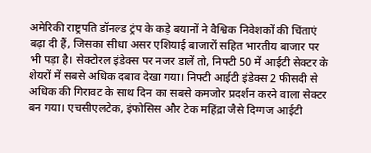अमेरिकी राष्ट्रपति डॉनल्ड ट्रंप के कड़े बयानों ने वैश्विक निवेशकों की चिंताएं बढ़ा दी हैं, जिसका सीधा असर एशियाई बाजारों सहित भारतीय बाजार पर भी पड़ा है। सेक्टोरल इंडेक्स पर नजर डालें तो, निफ्टी 50 में आईटी सेक्टर के शेयरों में सबसे अधिक दबाव देखा गया। निफ्टी आईटी इंडेक्स 2 फीसदी से अधिक की गिरावट के साथ दिन का सबसे कमजोर प्रदर्शन करने वाला सेक्टर बन गया। एचसीएलटेक, इंफोसिस और टेक महिंद्रा जैसे दिग्गज आईटी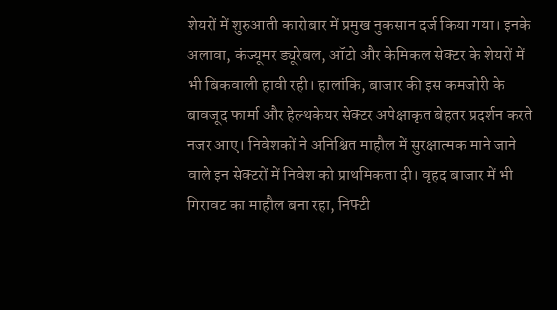शेयरों में शुरुआती कारोबार में प्रमुख नुकसान दर्ज किया गया। इनके अलावा, कंज्यूमर ड्यूरेबल, ऑटो और केमिकल सेक्टर के शेयरों में भी बिकवाली हावी रही। हालांकि, बाजार की इस कमजोरी के बावजूद फार्मा और हेल्थकेयर सेक्टर अपेक्षाकृत बेहतर प्रदर्शन करते नजर आए। निवेशकों ने अनिश्चित माहौल में सुरक्षात्मक माने जाने वाले इन सेक्टरों में निवेश को प्राथमिकता दी। वृहद बाजार में भी गिरावट का माहौल बना रहा, निफ्टी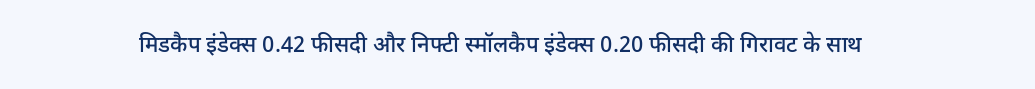मिडकैप इंडेक्स 0.42 फीसदी और निफ्टी स्मॉलकैप इंडेक्स 0.20 फीसदी की गिरावट के साथ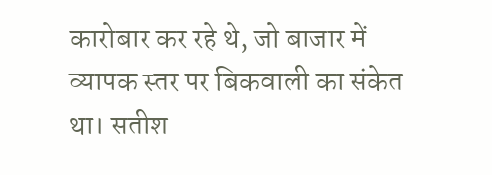कारोबार कर रहे थे, जो बाजार में व्यापक स्तर पर बिकवाली का संकेत था। सतीश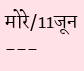मोरे/11जून ---